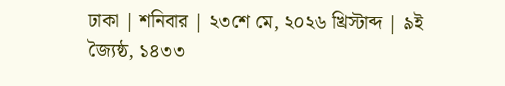ঢাকা | শনিবার | ২৩শে মে, ২০২৬ খ্রিস্টাব্দ | ৯ই জ্যৈষ্ঠ, ১৪৩৩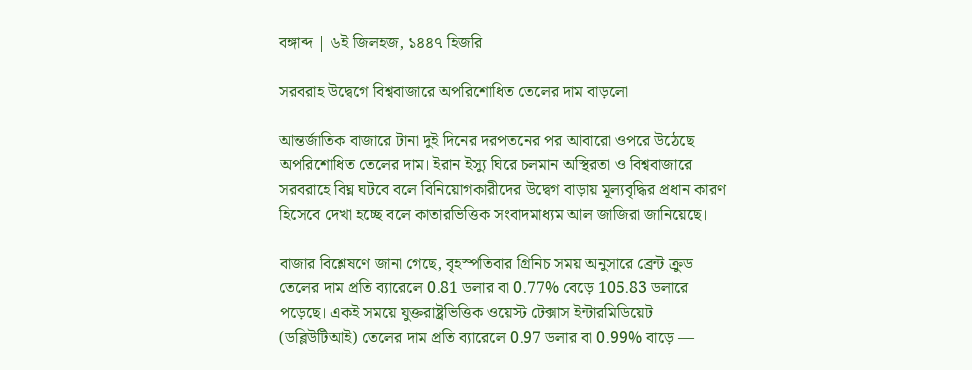বঙ্গাব্দ | ৬ই জিলহজ, ১৪৪৭ হিজরি

সরবরাহ উদ্বেগে বিশ্ববাজারে অপরিশোধিত তেলের দাম বাড়লো

আন্তর্জাতিক বাজারে টানা দুই দিনের দরপতনের পর আবারো ওপরে উঠেছে অপরিশোধিত তেলের দাম। ইরান ইস্যু ঘিরে চলমান অস্থিরতা ও বিশ্ববাজারে সরবরাহে বিঘ্ন ঘটবে বলে বিনিয়োগকারীদের উদ্বেগ বাড়ায় মূল্যবৃদ্ধির প্রধান কারণ হিসেবে দেখা হচ্ছে বলে কাতারভিত্তিক সংবাদমাধ্যম আল জাজিরা জানিয়েছে।

বাজার বিশ্লেষণে জানা গেছে, বৃহস্পতিবার গ্রিনিচ সময় অনুসারে ব্রেন্ট ক্রুড তেলের দাম প্রতি ব্যারেলে 0.81 ডলার বা 0.77% বেড়ে 105.83 ডলারে পড়েছে। একই সময়ে যুক্তরাষ্ট্রভিত্তিক ওয়েস্ট টেক্সাস ইন্টারমিডিয়েট (ডব্লিউটিআই) তেলের দাম প্রতি ব্যারেলে 0.97 ডলার বা 0.99% বাড়ে —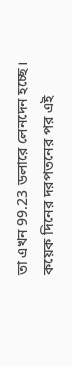তা এখন 99.23 ডলারে লেনদেন হচ্ছে। কয়েক দিনের দরপতনের পর এই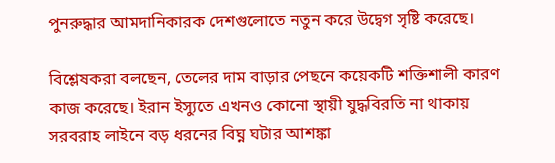পুনরুদ্ধার আমদানিকারক দেশগুলোতে নতুন করে উদ্বেগ সৃষ্টি করেছে।

বিশ্লেষকরা বলছেন, তেলের দাম বাড়ার পেছনে কয়েকটি শক্তিশালী কারণ কাজ করেছে। ইরান ইস্যুতে এখনও কোনো স্থায়ী যুদ্ধবিরতি না থাকায় সরবরাহ লাইনে বড় ধরনের বিঘ্ন ঘটার আশঙ্কা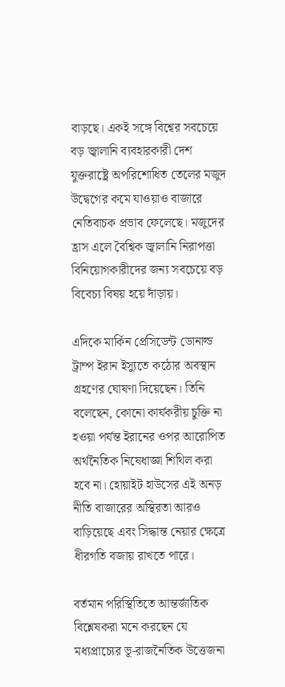বাড়ছে। একই সঙ্গে বিশ্বের সবচেয়ে বড় জ্বালানি ব্যবহারকারী দেশ যুক্তরাষ্ট্রে অপরিশোধিত তেলের মজুদ উদ্বেগের কমে যাওয়াও বাজারে নেতিবাচক প্রভাব ফেলেছে। মজুদের হ্রাস এলে বৈশ্বিক জ্বালানি নিরাপত্তা বিনিয়োগকারীদের জন্য সবচেয়ে বড় বিবেচ্য বিষয় হয়ে দাঁড়ায়।

এদিকে মার্কিন প্রেসিডেন্ট ডোনাল্ড ট্রাম্প ইরান ইস্যুতে কঠোর অবস্থান গ্রহণের ঘোষণা দিয়েছেন। তিনি বলেছেন, কোনো কার্যকরীয় চুক্তি না হওয়া পর্যন্ত ইরানের ওপর আরোপিত অর্থনৈতিক নিষেধাজ্ঞা শিথিল করা হবে না। হোয়াইট হাউসের এই অনড় নীতি বাজারের অস্থিরতা আরও বাড়িয়েছে এবং সিদ্ধান্ত নেয়ার ক্ষেত্রে ধীরগতি বজায় রাখতে পারে।

বর্তমান পরিস্থিতিতে আন্তর্জাতিক বিশ্লেষকরা মনে করছেন যে মধ্যপ্রাচ্যের ভূ-রাজনৈতিক উত্তেজনা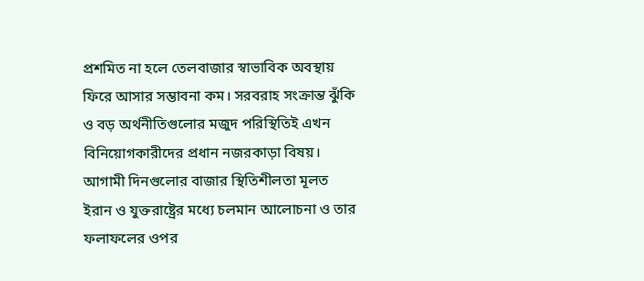প্রশমিত না হলে তেলবাজার স্বাভাবিক অবস্থায় ফিরে আসার সম্ভাবনা কম। সরবরাহ সংক্রান্ত ঝুঁকি ও বড় অর্থনীতিগুলোর মজুদ পরিস্থিতিই এখন বিনিয়োগকারীদের প্রধান নজরকাড়া বিষয়। আগামী দিনগুলোর বাজার স্থিতিশীলতা মূলত ইরান ও যুক্তরাষ্ট্রের মধ্যে চলমান আলোচনা ও তার ফলাফলের ওপর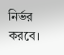নির্ভর করবে।